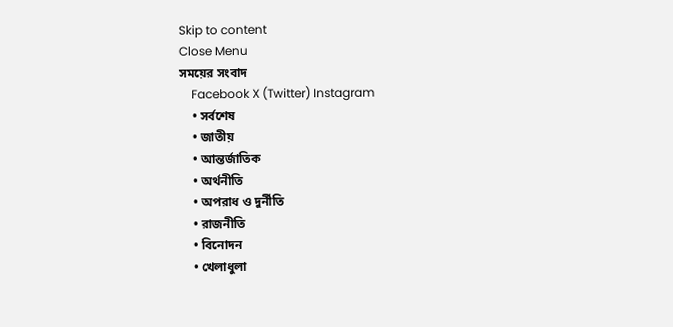Skip to content
Close Menu
সময়ের সংবাদ
    Facebook X (Twitter) Instagram
    • সর্বশেষ
    • জাতীয়
    • আন্তর্জাতিক
    • অর্থনীতি
    • অপরাধ ও দুর্নীতি
    • রাজনীতি
    • বিনোদন
    • খেলাধুলা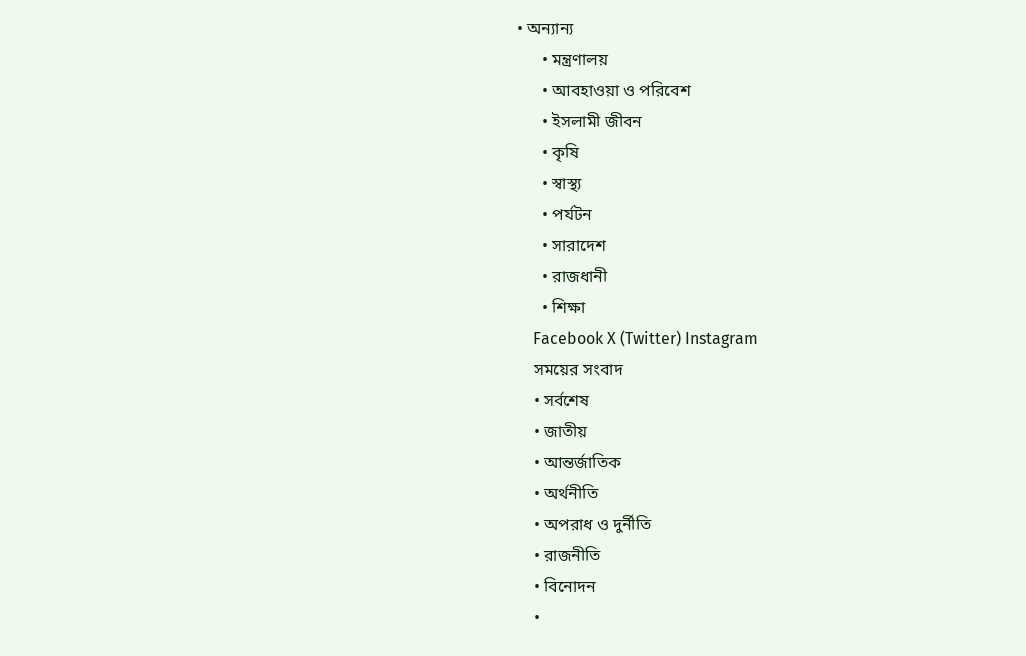• অন্যান্য
      • মন্ত্রণালয়
      • আবহাওয়া ও পরিবেশ
      • ইসলামী জীবন
      • কৃষি
      • স্বাস্থ্য
      • পর্যটন
      • সারাদেশ
      • রাজধানী
      • শিক্ষা
    Facebook X (Twitter) Instagram
    সময়ের সংবাদ
    • সর্বশেষ
    • জাতীয়
    • আন্তর্জাতিক
    • অর্থনীতি
    • অপরাধ ও দুর্নীতি
    • রাজনীতি
    • বিনোদন
    •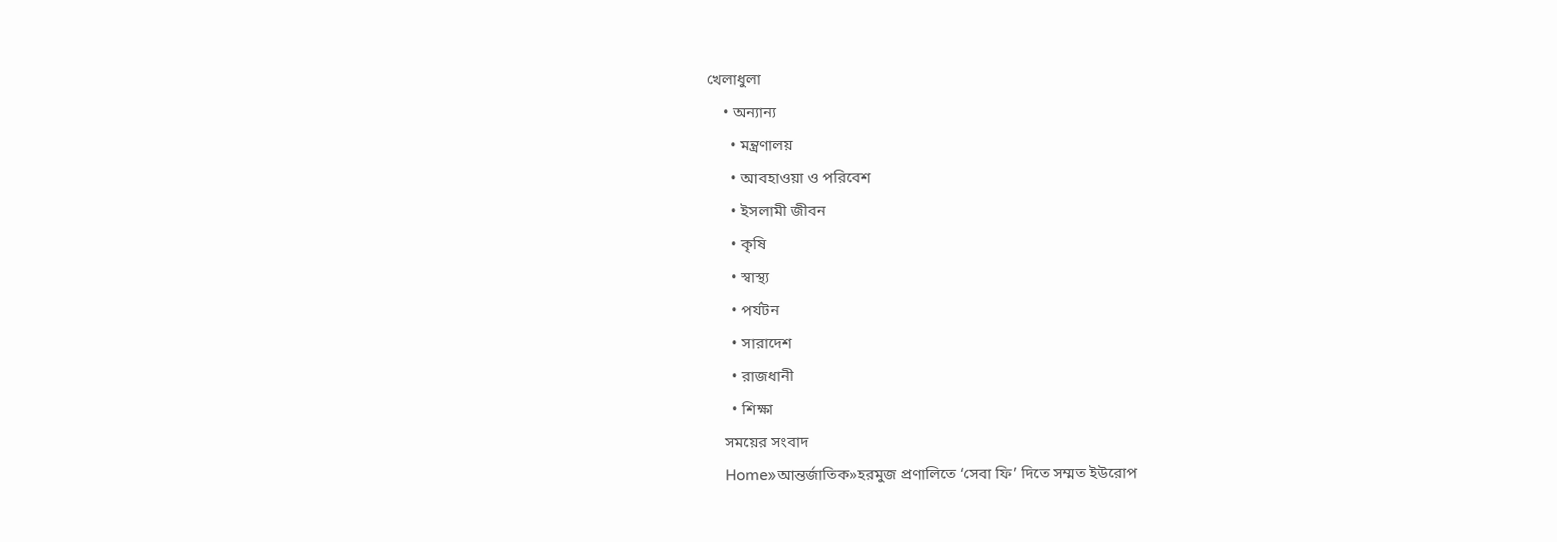খেলাধুলা
    • অন্যান্য
      • মন্ত্রণালয়
      • আবহাওয়া ও পরিবেশ
      • ইসলামী জীবন
      • কৃষি
      • স্বাস্থ্য
      • পর্যটন
      • সারাদেশ
      • রাজধানী
      • শিক্ষা
    সময়ের সংবাদ
    Home»আন্তর্জাতিক»হরমুজ প্রণালিতে ‘সেবা ফি’ দিতে সম্মত ইউরোপ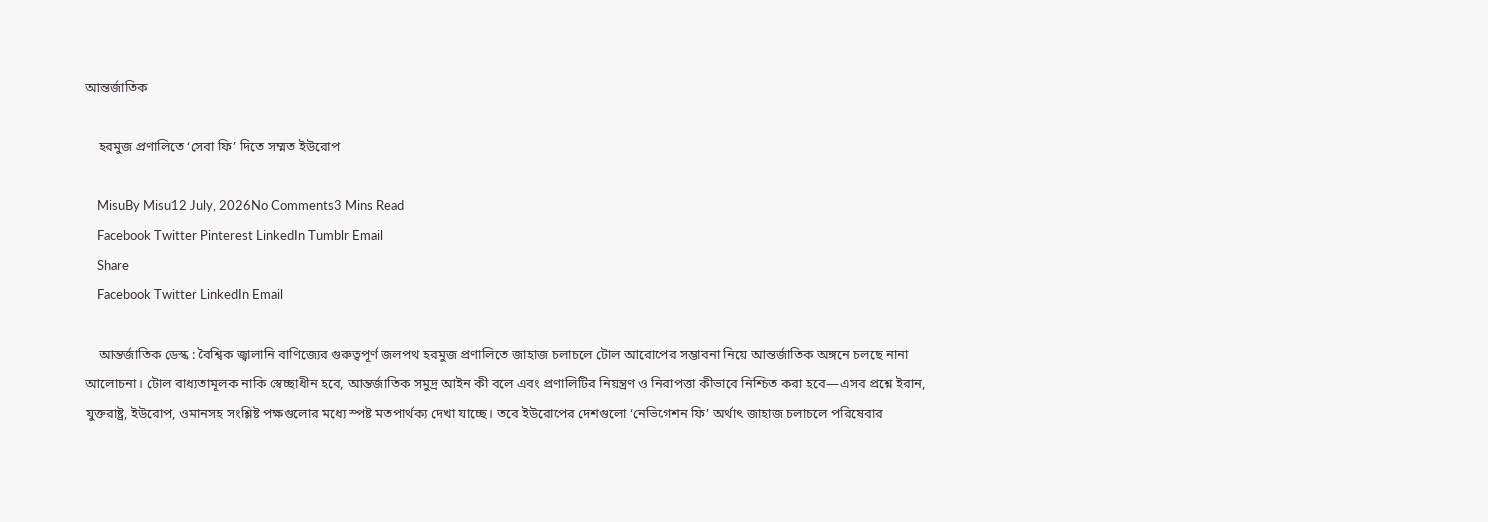আন্তর্জাতিক

    হরমুজ প্রণালিতে ‘সেবা ফি’ দিতে সম্মত ইউরোপ

    MisuBy Misu12 July, 2026No Comments3 Mins Read
    Facebook Twitter Pinterest LinkedIn Tumblr Email
    Share
    Facebook Twitter LinkedIn Email

    আন্তর্জাতিক ডেস্ক : বৈশ্বিক জ্বালানি বাণিজ্যের গুরুত্বপূর্ণ জলপথ হরমুজ প্রণালিতে জাহাজ চলাচলে টোল আরোপের সম্ভাবনা নিয়ে আন্তর্জাতিক অঙ্গনে চলছে নানা আলোচনা। টোল বাধ্যতামূলক নাকি স্বেচ্ছাধীন হবে, আন্তর্জাতিক সমুদ্র আইন কী বলে এবং প্রণালিটির নিয়ন্ত্রণ ও নিরাপত্তা কীভাবে নিশ্চিত করা হবে—এসব প্রশ্নে ইরান, যুক্তরাষ্ট্র, ইউরোপ, ওমানসহ সংশ্লিষ্ট পক্ষগুলোর মধ্যে স্পষ্ট মতপার্থক্য দেখা যাচ্ছে। তবে ইউরোপের দেশগুলো ‘নেভিগেশন ফি’ অর্থাৎ জাহাজ চলাচলে পরিষেবার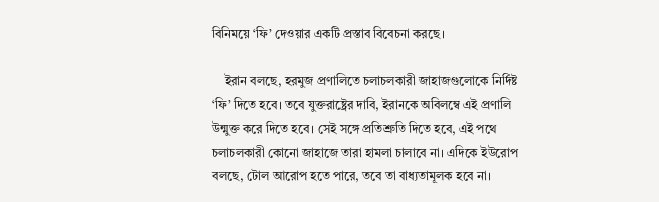বিনিময়ে ‘ফি’ দেওয়ার একটি প্রস্তাব বিবেচনা করছে।

    ইরান বলছে, হরমুজ প্রণালিতে চলাচলকারী জাহাজগুলোকে নির্দিষ্ট ‘ফি’ দিতে হবে। তবে যুক্তরাষ্ট্রের দাবি, ইরানকে অবিলম্বে এই প্রণালি উন্মুক্ত করে দিতে হবে। সেই সঙ্গে প্রতিশ্রুতি দিতে হবে, এই পথে চলাচলকারী কোনো জাহাজে তারা হামলা চালাবে না। এদিকে ইউরোপ বলছে, টোল আরোপ হতে পারে, তবে তা বাধ্যতামূলক হবে না।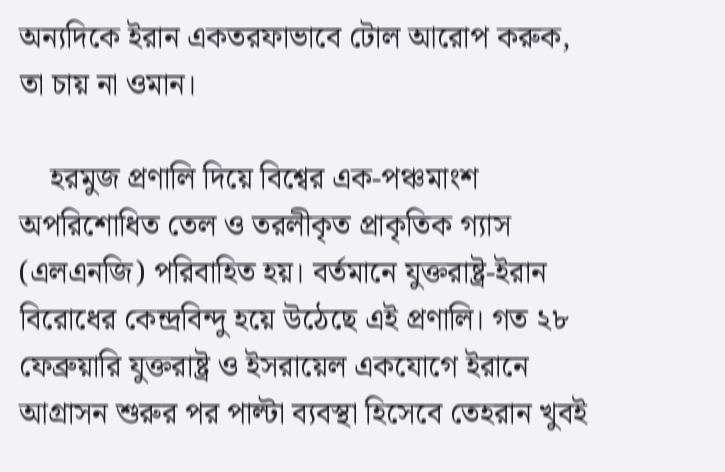অন্যদিকে ইরান একতরফাভাবে টোল আরোপ করুক, তা চায় না ওমান।

    হরমুজ প্রণালি দিয়ে বিশ্বের এক-পঞ্চমাংশ অপরিশোধিত তেল ও তরলীকৃত প্রাকৃতিক গ্যাস (এলএনজি) পরিবাহিত হয়। বর্তমানে যুক্তরাষ্ট্র-ইরান বিরোধের কেন্দ্রবিন্দু হয়ে উঠেছে এই প্রণালি। গত ২৮ ফেব্রুয়ারি যুক্তরাষ্ট্র ও ইসরায়েল একযোগে ইরানে আগ্রাসন শুরুর পর পাল্টা ব্যবস্থা হিসেবে তেহরান খুবই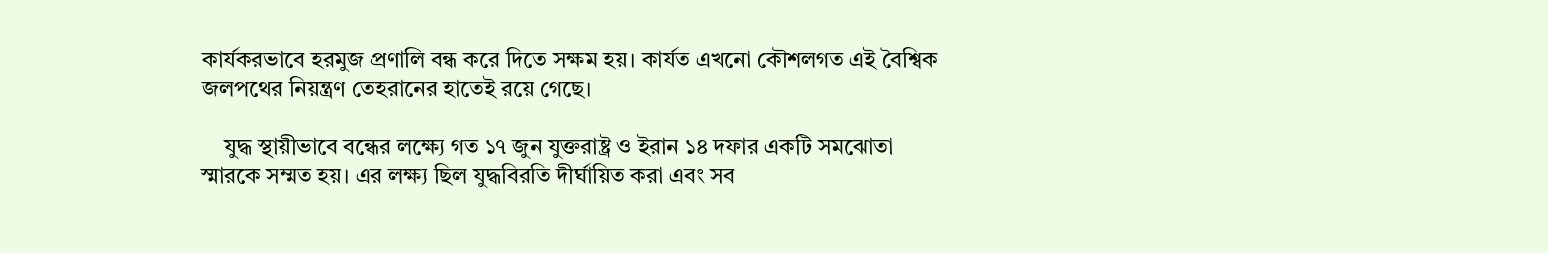কার্যকরভাবে হরমুজ প্রণালি বন্ধ করে দিতে সক্ষম হয়। কার্যত এখনো কৌশলগত এই বৈশ্বিক জলপথের নিয়ন্ত্রণ তেহরানের হাতেই রয়ে গেছে।

    যুদ্ধ স্থায়ীভাবে বন্ধের লক্ষ্যে গত ১৭ জুন যুক্তরাষ্ট্র ও ইরান ১৪ দফার একটি সমঝোতা স্মারকে সম্মত হয়। এর লক্ষ্য ছিল যুদ্ধবিরতি দীর্ঘায়িত করা এবং সব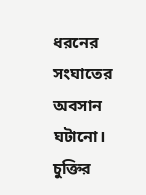ধরনের সংঘাতের অবসান ঘটানো। চুক্তির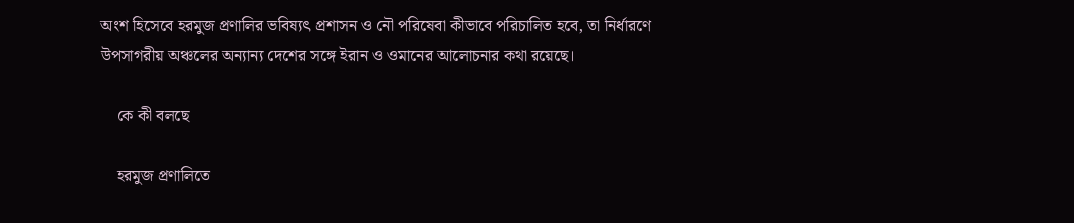অংশ হিসেবে হরমুজ প্রণালির ভবিষ্যৎ প্রশাসন ও নৌ পরিষেবা কীভাবে পরিচালিত হবে, তা নির্ধারণে উপসাগরীয় অঞ্চলের অন্যান্য দেশের সঙ্গে ইরান ও ওমানের আলোচনার কথা রয়েছে।

    কে কী বলছে

    হরমুজ প্রণালিতে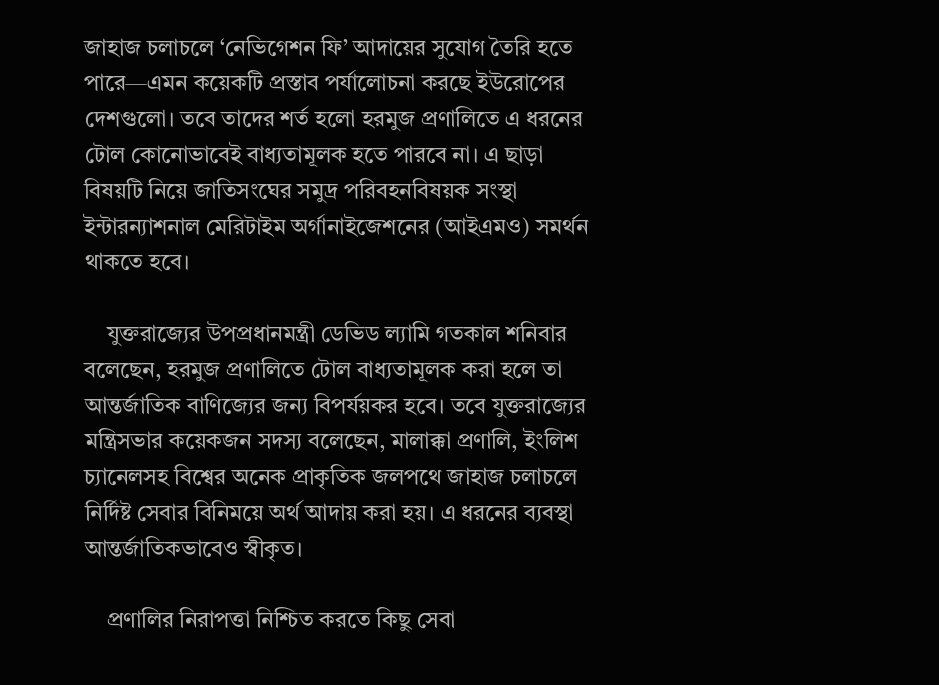জাহাজ চলাচলে ‘নেভিগেশন ফি’ আদায়ের সুযোগ তৈরি হতে পারে—এমন কয়েকটি প্রস্তাব পর্যালোচনা করছে ইউরোপের দেশগুলো। তবে তাদের শর্ত হলো হরমুজ প্রণালিতে এ ধরনের টোল কোনোভাবেই বাধ্যতামূলক হতে পারবে না। এ ছাড়া বিষয়টি নিয়ে জাতিসংঘের সমুদ্র পরিবহনবিষয়ক সংস্থা ইন্টারন্যাশনাল মেরিটাইম অর্গানাইজেশনের (আইএমও) সমর্থন থাকতে হবে।

    যুক্তরাজ্যের উপপ্রধানমন্ত্রী ডেভিড ল্যামি গতকাল শনিবার বলেছেন, হরমুজ প্রণালিতে টোল বাধ্যতামূলক করা হলে তা আন্তর্জাতিক বাণিজ্যের জন্য বিপর্যয়কর হবে। তবে যুক্তরাজ্যের মন্ত্রিসভার কয়েকজন সদস্য বলেছেন, মালাক্কা প্রণালি, ইংলিশ চ্যানেলসহ বিশ্বের অনেক প্রাকৃতিক জলপথে জাহাজ চলাচলে নির্দিষ্ট সেবার বিনিময়ে অর্থ আদায় করা হয়। এ ধরনের ব্যবস্থা আন্তর্জাতিকভাবেও স্বীকৃত।

    প্রণালির নিরাপত্তা নিশ্চিত করতে কিছু সেবা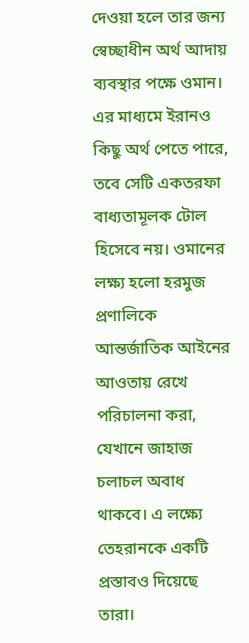দেওয়া হলে তার জন্য স্বেচ্ছাধীন অর্থ আদায় ব্যবস্থার পক্ষে ওমান। এর মাধ্যমে ইরানও কিছু অর্থ পেতে পারে, তবে সেটি একতরফা বাধ্যতামূলক টোল হিসেবে নয়। ওমানের লক্ষ্য হলো হরমুজ প্রণালিকে আন্তর্জাতিক আইনের আওতায় রেখে পরিচালনা করা, যেখানে জাহাজ চলাচল অবাধ থাকবে। এ লক্ষ্যে তেহরানকে একটি প্রস্তাবও দিয়েছে তারা।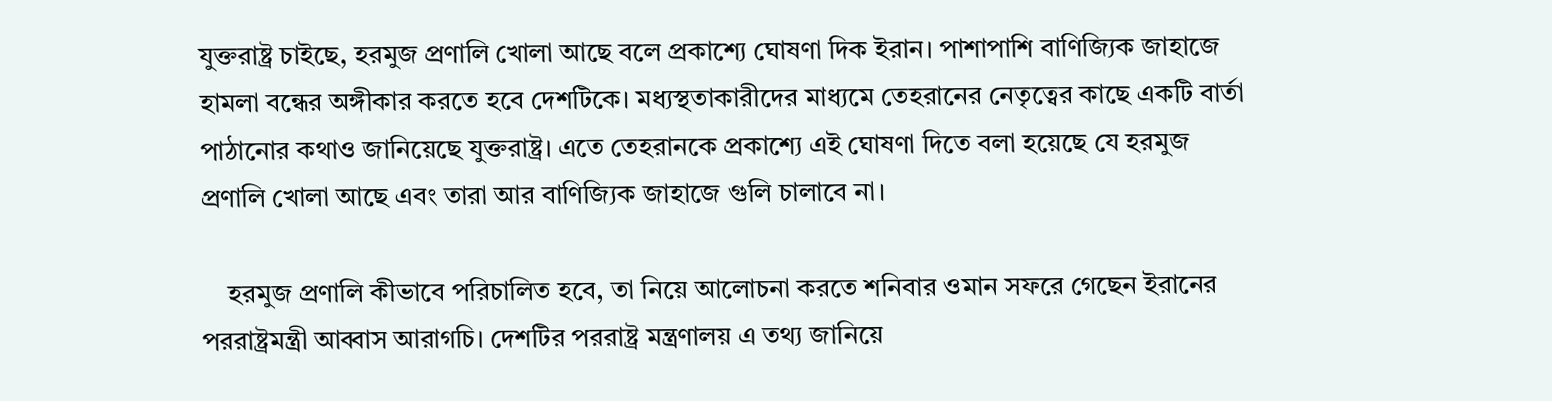যুক্তরাষ্ট্র চাইছে, হরমুজ প্রণালি খোলা আছে বলে প্রকাশ্যে ঘোষণা দিক ইরান। পাশাপাশি বাণিজ্যিক জাহাজে হামলা বন্ধের অঙ্গীকার করতে হবে দেশটিকে। মধ্যস্থতাকারীদের মাধ্যমে তেহরানের নেতৃত্বের কাছে একটি বার্তা পাঠানোর কথাও জানিয়েছে যুক্তরাষ্ট্র। এতে তেহরানকে প্রকাশ্যে এই ঘোষণা দিতে বলা হয়েছে যে হরমুজ প্রণালি খোলা আছে এবং তারা আর বাণিজ্যিক জাহাজে গুলি চালাবে না।

    হরমুজ প্রণালি কীভাবে পরিচালিত হবে, তা নিয়ে আলোচনা করতে শনিবার ওমান সফরে গেছেন ইরানের পররাষ্ট্রমন্ত্রী আব্বাস আরাগচি। দেশটির পররাষ্ট্র মন্ত্রণালয় এ তথ্য জানিয়ে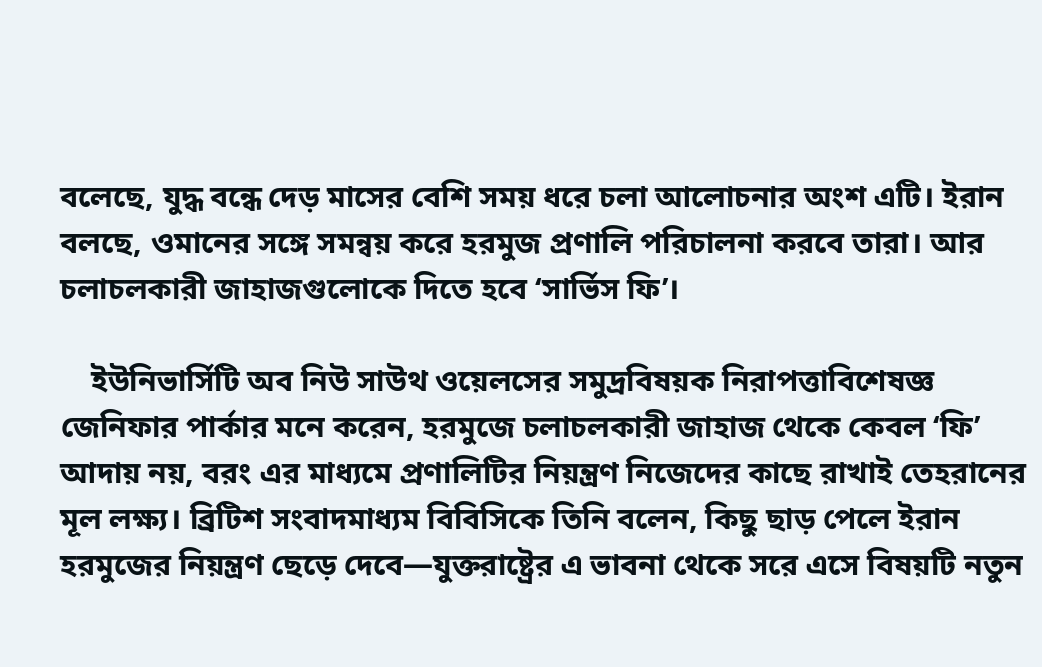বলেছে, যুদ্ধ বন্ধে দেড় মাসের বেশি সময় ধরে চলা আলোচনার অংশ এটি। ইরান বলছে, ওমানের সঙ্গে সমন্বয় করে হরমুজ প্রণালি পরিচালনা করবে তারা। আর চলাচলকারী জাহাজগুলোকে দিতে হবে ‘সার্ভিস ফি’।

    ইউনিভার্সিটি অব নিউ সাউথ ওয়েলসের সমুদ্রবিষয়ক নিরাপত্তাবিশেষজ্ঞ জেনিফার পার্কার মনে করেন, হরমুজে চলাচলকারী জাহাজ থেকে কেবল ‘ফি’ আদায় নয়, বরং এর মাধ্যমে প্রণালিটির নিয়ন্ত্রণ নিজেদের কাছে রাখাই তেহরানের মূল লক্ষ্য। ব্রিটিশ সংবাদমাধ্যম বিবিসিকে তিনি বলেন, কিছু ছাড় পেলে ইরান হরমুজের নিয়ন্ত্রণ ছেড়ে দেবে—যুক্তরাষ্ট্রের এ ভাবনা থেকে সরে এসে বিষয়টি নতুন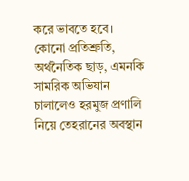করে ভাবতে হবে। কোনো প্রতিশ্রুতি, অর্থনৈতিক ছাড়, এমনকি সামরিক অভিযান চালালেও হরমুজ প্রণালি নিয়ে তেহরানের অবস্থান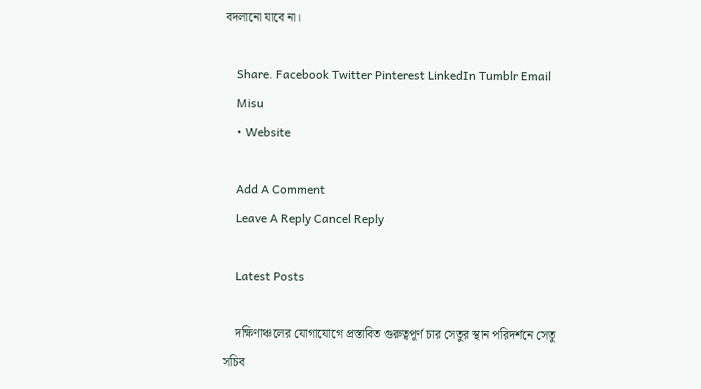বদলানো যাবে না।

    Share. Facebook Twitter Pinterest LinkedIn Tumblr Email
    Misu
    • Website

    Add A Comment
    Leave A Reply Cancel Reply

    Latest Posts

    দক্ষিণাঞ্চলের যোগাযোগে প্রস্তাবিত গুরুত্বপূর্ণ চার সেতুর স্থান পরিদর্শনে সেতু সচিব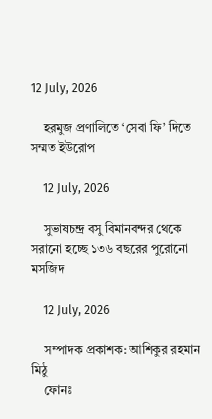12 July, 2026

    হরমুজ প্রণালিতে ‘সেবা ফি’ দিতে সম্মত ইউরোপ

    12 July, 2026

    সুভাষচন্দ্র বসু বিমানবন্দর থেকে সরানো হচ্ছে ১৩৬ বছরের পুরোনো মসজিদ

    12 July, 2026

    সম্পাদক প্রকাশক: আশিকুর রহমান মিঠু
    ফোনঃ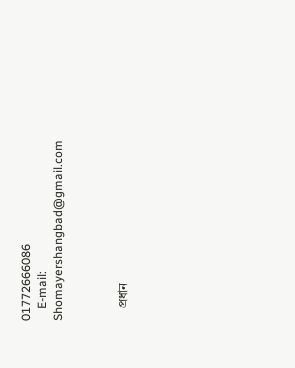01772666086
    E-mail: Shomayershangbad@gmail.com



    প্রধান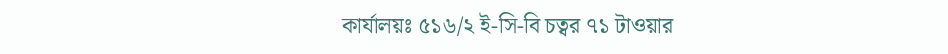কার্যালয়ঃ ৫১৬/২ ই-সি-বি চত্বর ৭১ টাওয়ার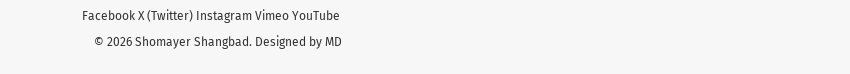Facebook X (Twitter) Instagram Vimeo YouTube
    © 2026 Shomayer Shangbad. Designed by MD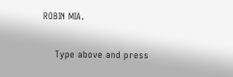ROBIN MIA.

    Type above and press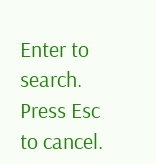Enter to search. Press Esc to cancel.